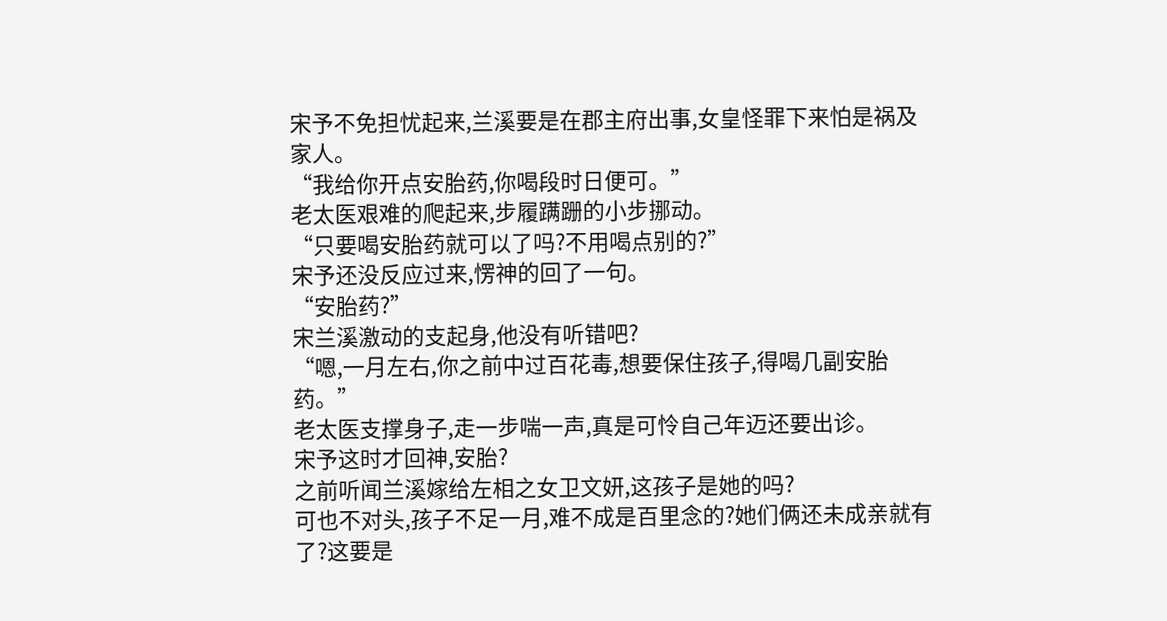宋予不免担忧起来,兰溪要是在郡主府出事,女皇怪罪下来怕是祸及家人。
“我给你开点安胎药,你喝段时日便可。”
老太医艰难的爬起来,步履蹒跚的小步挪动。
“只要喝安胎药就可以了吗?不用喝点别的?”
宋予还没反应过来,愣神的回了一句。
“安胎药?”
宋兰溪激动的支起身,他没有听错吧?
“嗯,一月左右,你之前中过百花毒,想要保住孩子,得喝几副安胎药。”
老太医支撑身子,走一步喘一声,真是可怜自己年迈还要出诊。
宋予这时才回神,安胎?
之前听闻兰溪嫁给左相之女卫文妍,这孩子是她的吗?
可也不对头,孩子不足一月,难不成是百里念的?她们俩还未成亲就有了?这要是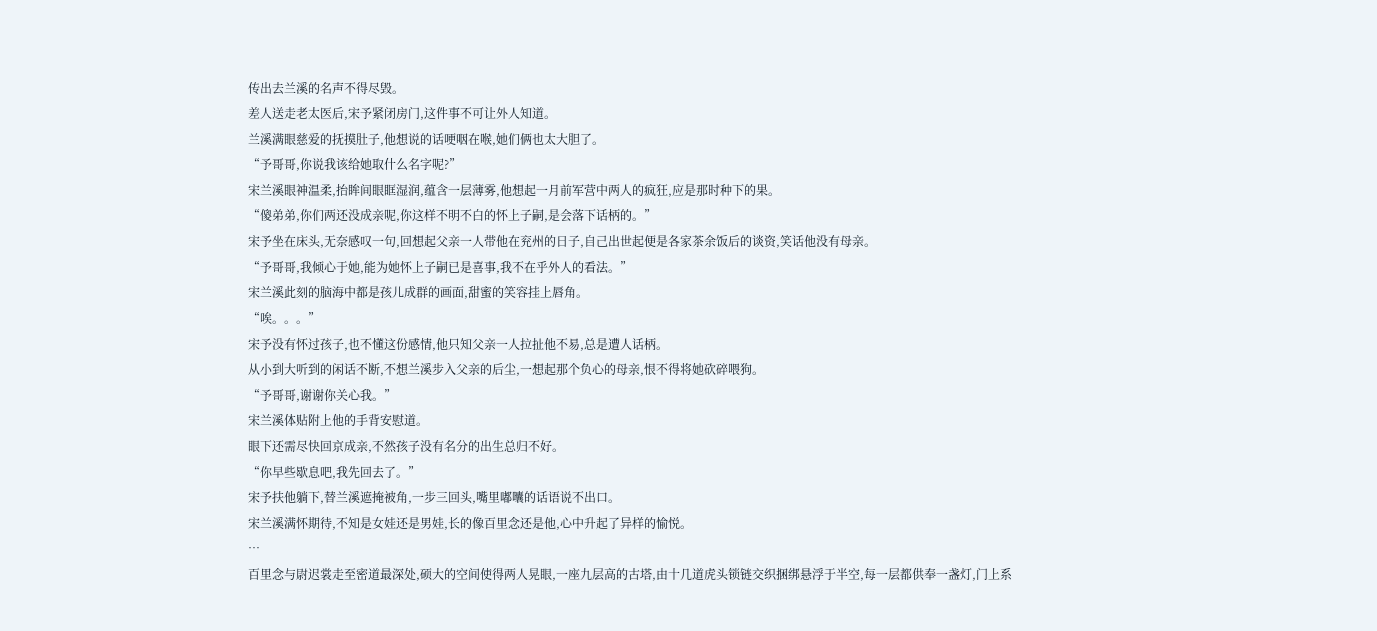传出去兰溪的名声不得尽毁。
差人送走老太医后,宋予紧闭房门,这件事不可让外人知道。
兰溪满眼慈爱的抚摸肚子,他想说的话哽咽在喉,她们俩也太大胆了。
“予哥哥,你说我该给她取什么名字呢?”
宋兰溪眼神温柔,抬眸间眼眶湿润,蕴含一层薄雾,他想起一月前军营中两人的疯狂,应是那时种下的果。
“傻弟弟,你们两还没成亲呢,你这样不明不白的怀上子嗣,是会落下话柄的。”
宋予坐在床头,无奈感叹一句,回想起父亲一人带他在兖州的日子,自己出世起便是各家茶余饭后的谈资,笑话他没有母亲。
“予哥哥,我倾心于她,能为她怀上子嗣已是喜事,我不在乎外人的看法。”
宋兰溪此刻的脑海中都是孩儿成群的画面,甜蜜的笑容挂上唇角。
“唉。。。”
宋予没有怀过孩子,也不懂这份感情,他只知父亲一人拉扯他不易,总是遭人话柄。
从小到大听到的闲话不断,不想兰溪步入父亲的后尘,一想起那个负心的母亲,恨不得将她砍碎喂狗。
“予哥哥,谢谢你关心我。”
宋兰溪体贴附上他的手背安慰道。
眼下还需尽快回京成亲,不然孩子没有名分的出生总归不好。
“你早些歇息吧,我先回去了。”
宋予扶他躺下,替兰溪遮掩被角,一步三回头,嘴里嘟囔的话语说不出口。
宋兰溪满怀期待,不知是女娃还是男娃,长的像百里念还是他,心中升起了异样的愉悦。
…
百里念与尉迟裳走至密道最深处,硕大的空间使得两人晃眼,一座九层高的古塔,由十几道虎头锁链交织捆绑悬浮于半空,每一层都供奉一盏灯,门上系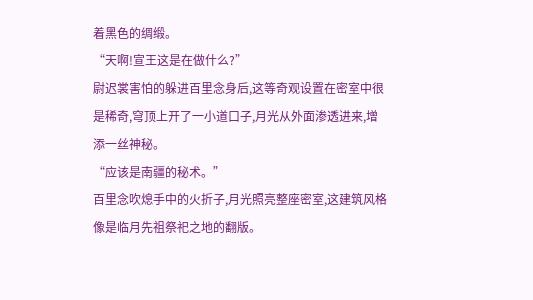着黑色的绸缎。
“天啊!宣王这是在做什么?”
尉迟裳害怕的躲进百里念身后,这等奇观设置在密室中很是稀奇,穹顶上开了一小道口子,月光从外面渗透进来,增添一丝神秘。
“应该是南疆的秘术。”
百里念吹熄手中的火折子,月光照亮整座密室,这建筑风格像是临月先祖祭祀之地的翻版。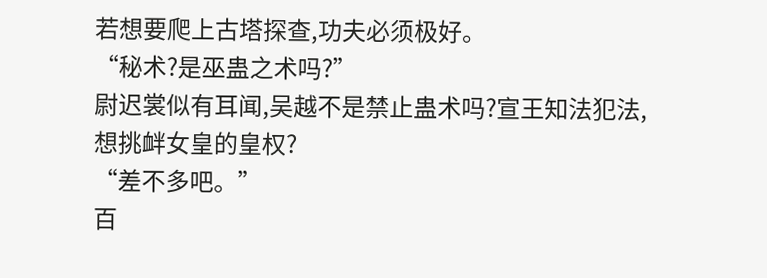若想要爬上古塔探查,功夫必须极好。
“秘术?是巫蛊之术吗?”
尉迟裳似有耳闻,吴越不是禁止蛊术吗?宣王知法犯法,想挑衅女皇的皇权?
“差不多吧。”
百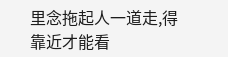里念拖起人一道走,得靠近才能看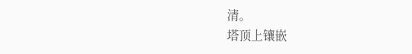清。
塔顶上镶嵌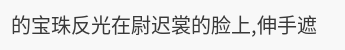的宝珠反光在尉迟裳的脸上,伸手遮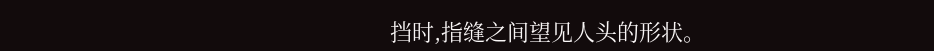挡时,指缝之间望见人头的形状。